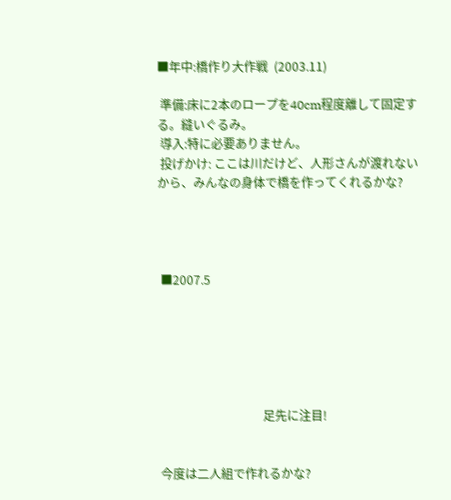■年中:橋作り大作戦  (2003.11)

 準備:床に2本のロープを40cm程度離して固定する。縫いぐるみ。
 導入:特に必要ありません。
 投げかけ: ここは川だけど、人形さんが渡れないから、みんなの身体で橋を作ってくれるかな?




 ■2007.5






                                   足先に注目!


 今度は二人組で作れるかな?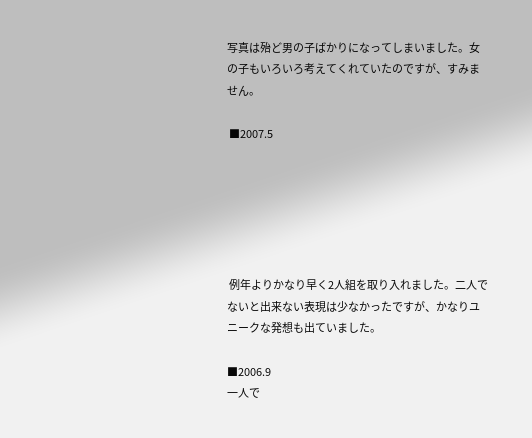写真は殆ど男の子ばかりになってしまいました。女の子もいろいろ考えてくれていたのですが、すみません。

 ■2007.5






 例年よりかなり早く2人組を取り入れました。二人でないと出来ない表現は少なかったですが、かなりユニークな発想も出ていました。

■2006.9
一人で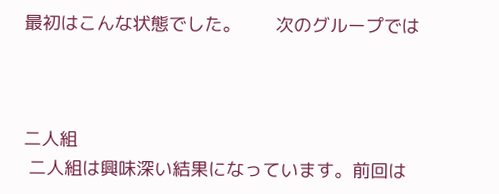最初はこんな状態でした。       次のグループでは



二人組
 二人組は興味深い結果になっています。前回は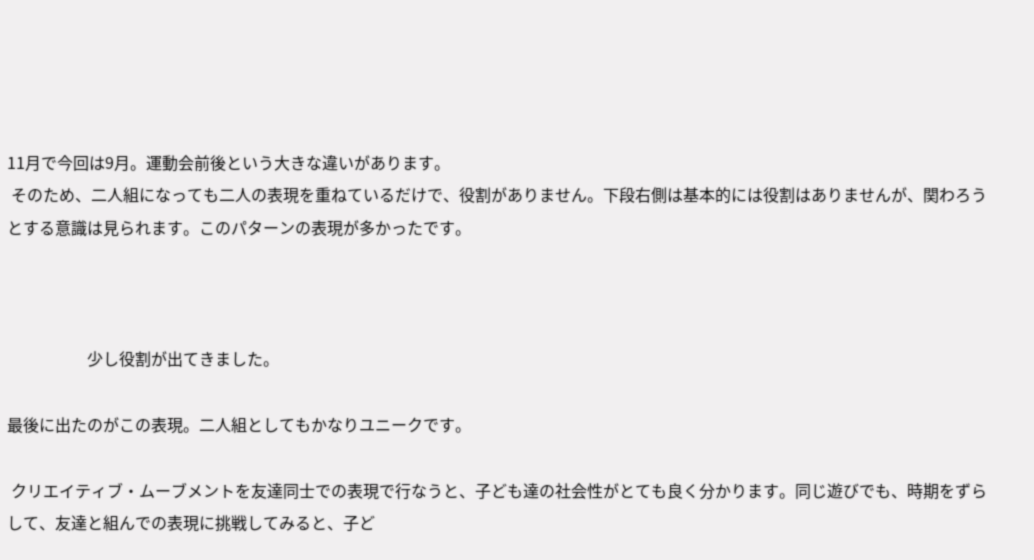11月で今回は9月。運動会前後という大きな違いがあります。
 そのため、二人組になっても二人の表現を重ねているだけで、役割がありません。下段右側は基本的には役割はありませんが、関わろうとする意識は見られます。このパターンの表現が多かったです。



                    少し役割が出てきました。

最後に出たのがこの表現。二人組としてもかなりユニークです。

 クリエイティブ・ムーブメントを友達同士での表現で行なうと、子ども達の社会性がとても良く分かります。同じ遊びでも、時期をずらして、友達と組んでの表現に挑戦してみると、子ど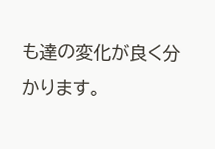も達の変化が良く分かります。